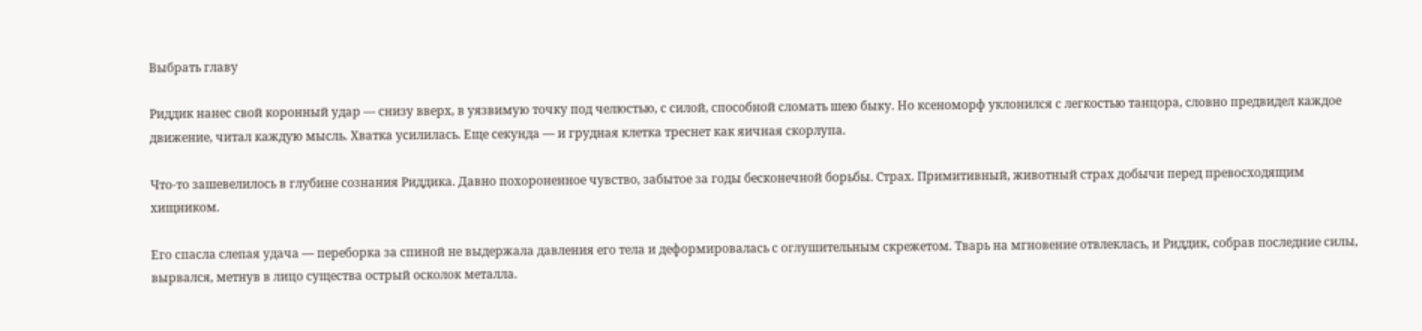Выбрать главу

Риддик нанес свой коронный удар — снизу вверх, в уязвимую точку под челюстью, с силой, способной сломать шею быку. Но ксеноморф уклонился с легкостью танцора, словно предвидел каждое движение, читал каждую мысль. Хватка усилилась. Еще секунда — и грудная клетка треснет как яичная скорлупа.

Что-то зашевелилось в глубине сознания Риддика. Давно похороненное чувство, забытое за годы бесконечной борьбы. Страх. Примитивный, животный страх добычи перед превосходящим хищником.

Его спасла слепая удача — переборка за спиной не выдержала давления его тела и деформировалась с оглушительным скрежетом. Тварь на мгновение отвлеклась, и Риддик, собрав последние силы, вырвался, метнув в лицо существа острый осколок металла.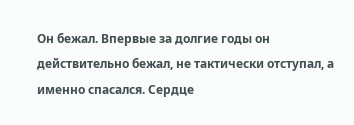Он бежал. Впервые за долгие годы он действительно бежал, не тактически отступал, а именно спасался. Сердце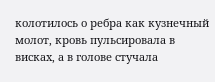колотилось о ребра как кузнечный молот, кровь пульсировала в висках, а в голове стучала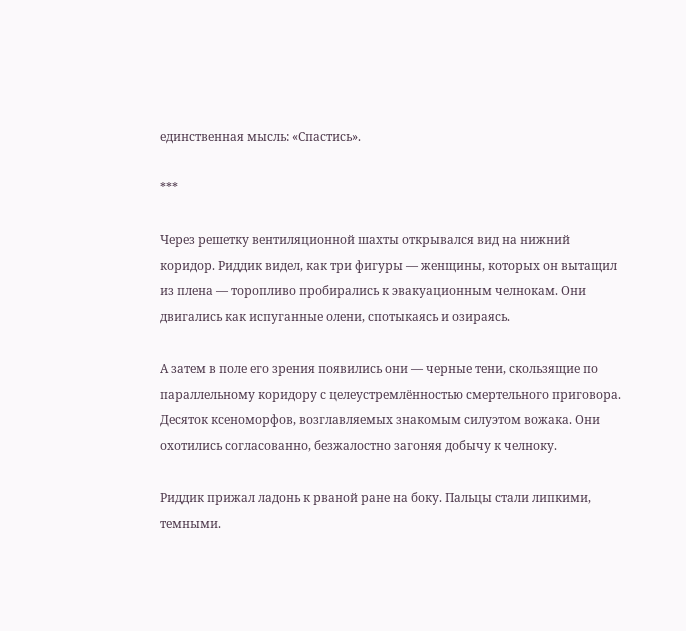единственная мысль: «Спастись».

***

Через решетку вентиляционной шахты открывался вид на нижний коридор. Риддик видел, как три фигуры — женщины, которых он вытащил из плена — торопливо пробирались к эвакуационным челнокам. Они двигались как испуганные олени, спотыкаясь и озираясь.

А затем в поле его зрения появились они — черные тени, скользящие по параллельному коридору с целеустремлённостью смертельного приговора. Десяток ксеноморфов, возглавляемых знакомым силуэтом вожака. Они охотились согласованно, безжалостно загоняя добычу к челноку.

Риддик прижал ладонь к рваной ране на боку. Пальцы стали липкими, темными.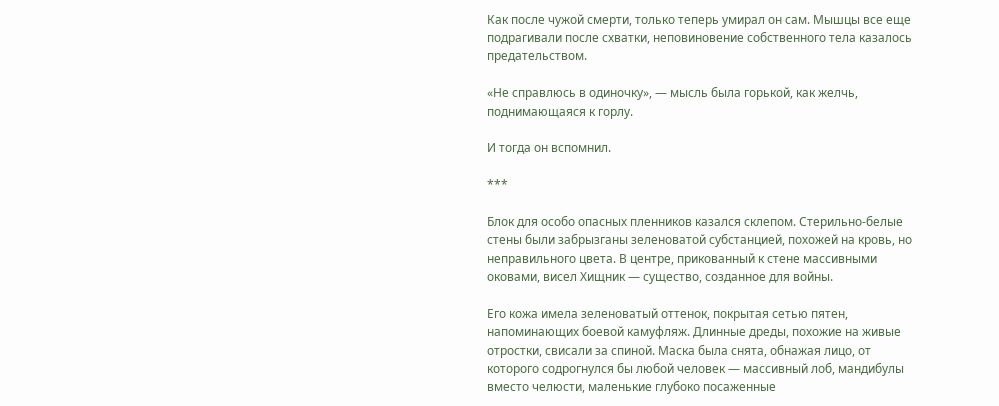Как после чужой смерти, только теперь умирал он сам. Мышцы все еще подрагивали после схватки, неповиновение собственного тела казалось предательством.

«Не справлюсь в одиночку», — мысль была горькой, как желчь, поднимающаяся к горлу.

И тогда он вспомнил.

***

Блок для особо опасных пленников казался склепом. Стерильно-белые стены были забрызганы зеленоватой субстанцией, похожей на кровь, но неправильного цвета. В центре, прикованный к стене массивными оковами, висел Хищник — существо, созданное для войны.

Его кожа имела зеленоватый оттенок, покрытая сетью пятен, напоминающих боевой камуфляж. Длинные дреды, похожие на живые отростки, свисали за спиной. Маска была снята, обнажая лицо, от которого содрогнулся бы любой человек — массивный лоб, мандибулы вместо челюсти, маленькие глубоко посаженные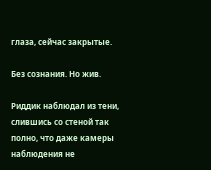глаза, сейчас закрытые.

Без сознания. Но жив.

Риддик наблюдал из тени, слившись со стеной так полно, что даже камеры наблюдения не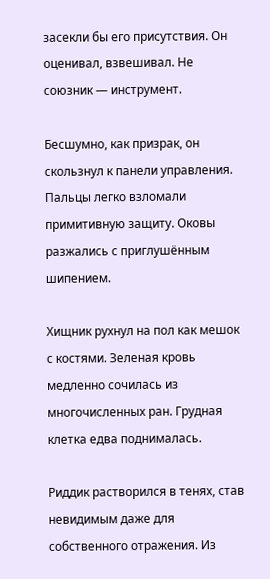засекли бы его присутствия. Он оценивал, взвешивал. Не союзник — инструмент.

Бесшумно, как призрак, он скользнул к панели управления. Пальцы легко взломали примитивную защиту. Оковы разжались с приглушённым шипением.

Хищник рухнул на пол как мешок с костями. Зеленая кровь медленно сочилась из многочисленных ран. Грудная клетка едва поднималась.

Риддик растворился в тенях, став невидимым даже для собственного отражения. Из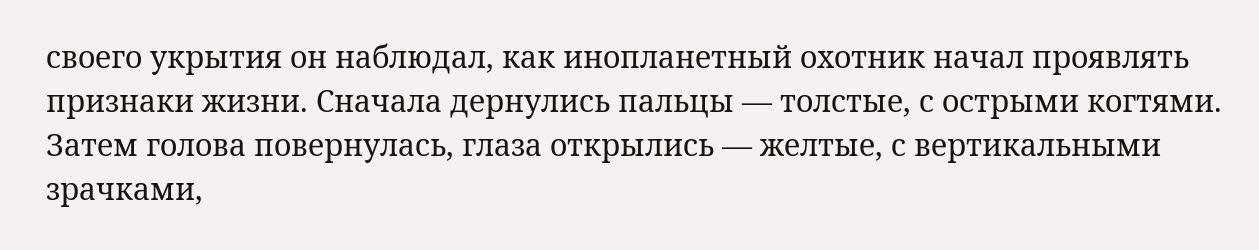своего укрытия он наблюдал, как инопланетный охотник начал проявлять признаки жизни. Сначала дернулись пальцы — толстые, с острыми когтями. Затем голова повернулась, глаза открылись — желтые, с вертикальными зрачками,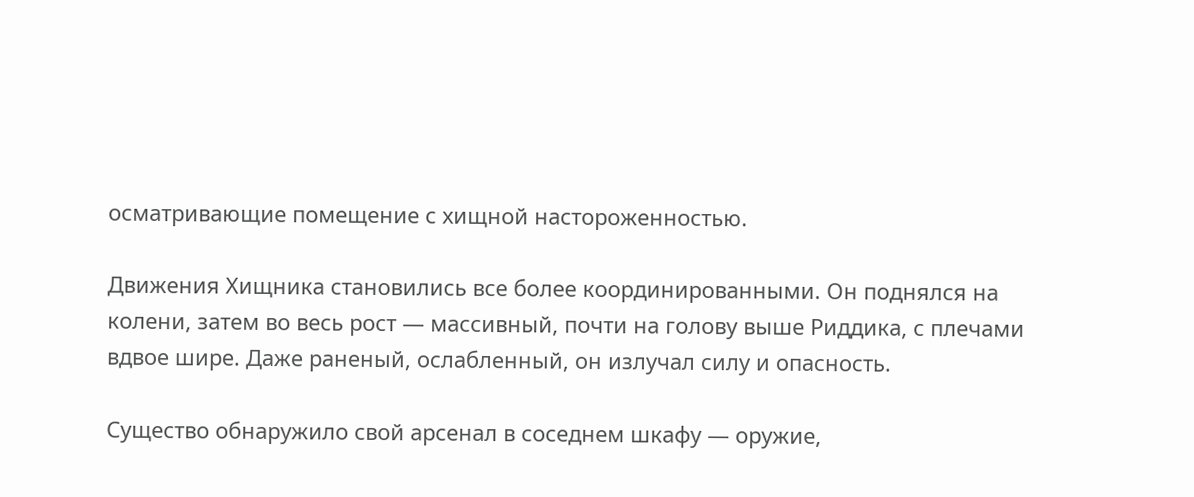осматривающие помещение с хищной настороженностью.

Движения Хищника становились все более координированными. Он поднялся на колени, затем во весь рост — массивный, почти на голову выше Риддика, с плечами вдвое шире. Даже раненый, ослабленный, он излучал силу и опасность.

Существо обнаружило свой арсенал в соседнем шкафу — оружие,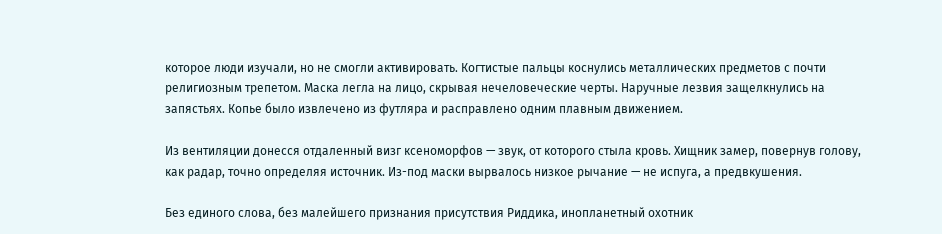которое люди изучали, но не смогли активировать. Когтистые пальцы коснулись металлических предметов с почти религиозным трепетом. Маска легла на лицо, скрывая нечеловеческие черты. Наручные лезвия защелкнулись на запястьях. Копье было извлечено из футляра и расправлено одним плавным движением.

Из вентиляции донесся отдаленный визг ксеноморфов — звук, от которого стыла кровь. Хищник замер, повернув голову, как радар, точно определяя источник. Из-под маски вырвалось низкое рычание — не испуга, а предвкушения.

Без единого слова, без малейшего признания присутствия Риддика, инопланетный охотник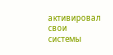активировал свои системы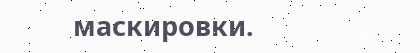маскировки.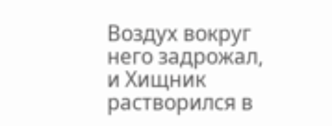Воздух вокруг него задрожал, и Хищник растворился в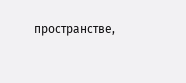пространстве,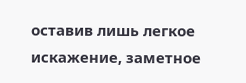оставив лишь легкое искажение, заметное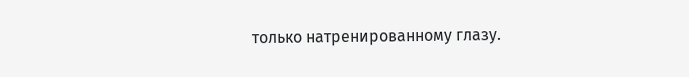только натренированному глазу.